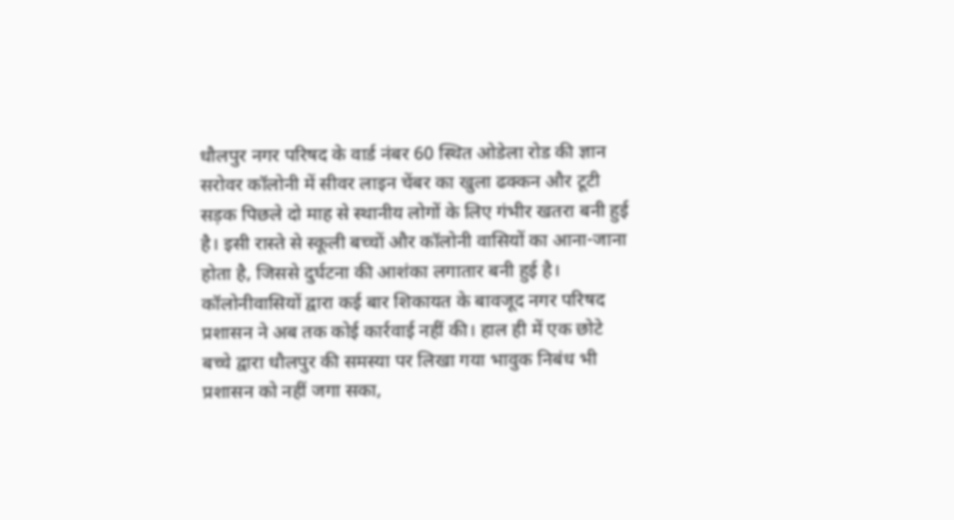धौलपुर नगर परिषद के वार्ड नंबर 60 स्थित ओडेला रोड की ज्ञान सरोवर कॉलोनी में सीवर लाइन चेंबर का खुला ढक्कन और टूटी सड़क पिछले दो माह से स्थानीय लोगों के लिए गंभीर खतरा बनी हुई है। इसी रास्ते से स्कूली बच्चों और कॉलोनी वासियों का आना-जाना होता है, जिससे दुर्घटना की आशंका लगातार बनी हुई है। कॉलोनीवासियों द्वारा कई बार शिकायत के बावजूद नगर परिषद प्रशासन ने अब तक कोई कार्रवाई नहीं की। हाल ही में एक छोटे बच्चे द्वारा धौलपुर की समस्या पर लिखा गया भावुक निबंध भी प्रशासन को नहीं जगा सका,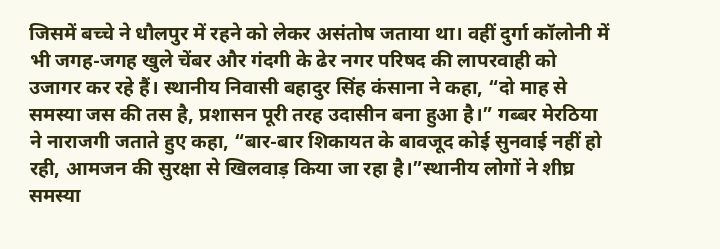जिसमें बच्चे ने धौलपुर में रहने को लेकर असंतोष जताया था। वहीं दुर्गा कॉलोनी में भी जगह-जगह खुले चेंबर और गंदगी के ढेर नगर परिषद की लापरवाही को उजागर कर रहे हैं। स्थानीय निवासी बहादुर सिंह कंसाना ने कहा, “दो माह से समस्या जस की तस है, प्रशासन पूरी तरह उदासीन बना हुआ है।” गब्बर मेरठिया ने नाराजगी जताते हुए कहा, “बार-बार शिकायत के बावजूद कोई सुनवाई नहीं हो रही, आमजन की सुरक्षा से खिलवाड़ किया जा रहा है।”स्थानीय लोगों ने शीघ्र समस्या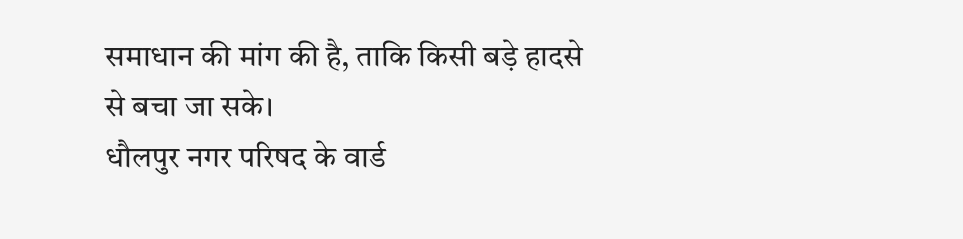समाधान की मांग की है, ताकि किसी बड़े हादसे से बचा जा सके।
धौलपुर नगर परिषद के वार्ड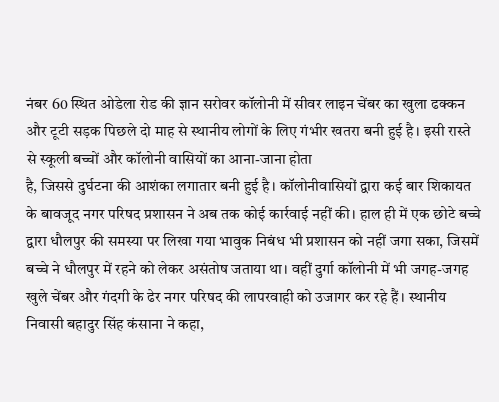नंबर 60 स्थित ओडेला रोड की ज्ञान सरोवर कॉलोनी में सीवर लाइन चेंबर का खुला ढक्कन और टूटी सड़क पिछले दो माह से स्थानीय लोगों के लिए गंभीर खतरा बनी हुई है। इसी रास्ते से स्कूली बच्चों और कॉलोनी वासियों का आना-जाना होता
है, जिससे दुर्घटना की आशंका लगातार बनी हुई है। कॉलोनीवासियों द्वारा कई बार शिकायत के बावजूद नगर परिषद प्रशासन ने अब तक कोई कार्रवाई नहीं की। हाल ही में एक छोटे बच्चे द्वारा धौलपुर की समस्या पर लिखा गया भावुक निबंध भी प्रशासन को नहीं जगा सका, जिसमें
बच्चे ने धौलपुर में रहने को लेकर असंतोष जताया था। वहीं दुर्गा कॉलोनी में भी जगह-जगह खुले चेंबर और गंदगी के ढेर नगर परिषद की लापरवाही को उजागर कर रहे हैं। स्थानीय निवासी बहादुर सिंह कंसाना ने कहा,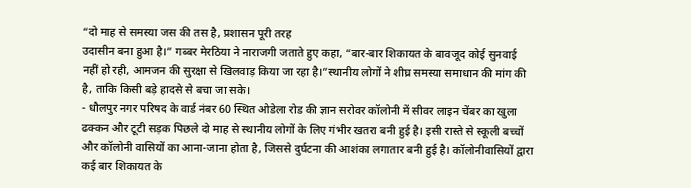“दो माह से समस्या जस की तस है, प्रशासन पूरी तरह
उदासीन बना हुआ है।” गब्बर मेरठिया ने नाराजगी जताते हुए कहा, “बार-बार शिकायत के बावजूद कोई सुनवाई नहीं हो रही, आमजन की सुरक्षा से खिलवाड़ किया जा रहा है।”स्थानीय लोगों ने शीघ्र समस्या समाधान की मांग की है, ताकि किसी बड़े हादसे से बचा जा सके।
- धौलपुर नगर परिषद के वार्ड नंबर 60 स्थित ओडेला रोड की ज्ञान सरोवर कॉलोनी में सीवर लाइन चेंबर का खुला ढक्कन और टूटी सड़क पिछले दो माह से स्थानीय लोगों के लिए गंभीर खतरा बनी हुई है। इसी रास्ते से स्कूली बच्चों और कॉलोनी वासियों का आना-जाना होता है, जिससे दुर्घटना की आशंका लगातार बनी हुई है। कॉलोनीवासियों द्वारा कई बार शिकायत के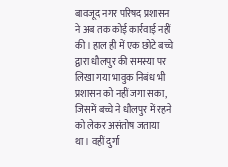बावजूद नगर परिषद प्रशासन ने अब तक कोई कार्रवाई नहीं की। हाल ही में एक छोटे बच्चे द्वारा धौलपुर की समस्या पर लिखा गया भावुक निबंध भी प्रशासन को नहीं जगा सका, जिसमें बच्चे ने धौलपुर में रहने को लेकर असंतोष जताया था। वहीं दुर्गा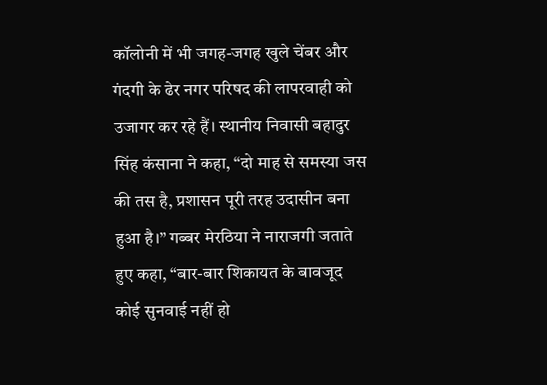कॉलोनी में भी जगह-जगह खुले चेंबर और गंदगी के ढेर नगर परिषद की लापरवाही को उजागर कर रहे हैं। स्थानीय निवासी बहादुर सिंह कंसाना ने कहा, “दो माह से समस्या जस की तस है, प्रशासन पूरी तरह उदासीन बना हुआ है।” गब्बर मेरठिया ने नाराजगी जताते हुए कहा, “बार-बार शिकायत के बावजूद कोई सुनवाई नहीं हो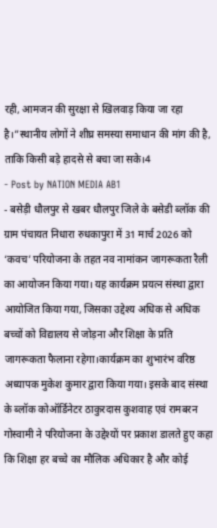रही, आमजन की सुरक्षा से खिलवाड़ किया जा रहा है।”स्थानीय लोगों ने शीघ्र समस्या समाधान की मांग की है, ताकि किसी बड़े हादसे से बचा जा सके।4
- Post by NATION MEDIA AB1
- बसेड़ी धौलपुर से खबर धौलपुर जिले के बसेडी ब्लॉक की ग्राम पंचायत निधारा रुधकापुरा में 31 मार्च 2026 को ‘कवच’ परियोजना के तहत नव नामांकन जागरूकता रैली का आयोजन किया गया। यह कार्यक्रम प्रयत्न संस्था द्वारा आयोजित किया गया, जिसका उद्देश्य अधिक से अधिक बच्चों को विद्यालय से जोड़ना और शिक्षा के प्रति जागरूकता फैलाना रहेगा।कार्यक्रम का शुभारंभ वरिष्ठ अध्यापक मुकेश कुमार द्वारा किया गया। इसके बाद संस्था के ब्लॉक कोऑर्डिनेटर ठाकुरदास कुशवाह एवं रामबरन गोस्वामी ने परियोजना के उद्देश्यों पर प्रकाश डालते हुए कहा कि शिक्षा हर बच्चे का मौलिक अधिकार है और कोई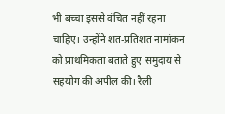भी बच्चा इससे वंचित नहीं रहना चाहिए। उन्होंने शत-प्रतिशत नामांकन को प्राथमिकता बताते हुए समुदाय से सहयोग की अपील की। रैली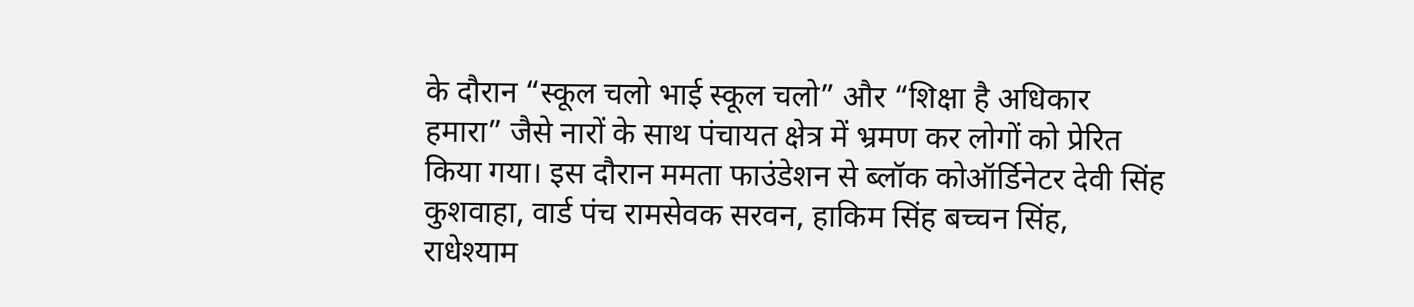के दौरान “स्कूल चलो भाई स्कूल चलो” और “शिक्षा है अधिकार हमारा” जैसे नारों के साथ पंचायत क्षेत्र में भ्रमण कर लोगों को प्रेरित किया गया। इस दौरान ममता फाउंडेशन से ब्लॉक कोऑर्डिनेटर देवी सिंह कुशवाहा, वार्ड पंच रामसेवक सरवन, हाकिम सिंह बच्चन सिंह, राधेश्याम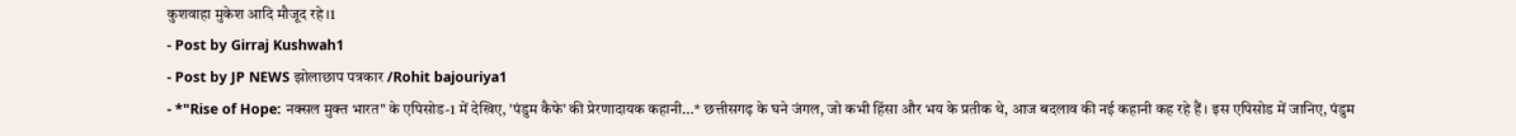कुशवाहा मुकेश आदि मौजूद रहे।1
- Post by Girraj Kushwah1
- Post by JP NEWS झोलाछाप पत्रकार /Rohit bajouriya1
- *"Rise of Hope: नक्सल मुक्त भारत" के एपिसोड-1 में देखिए, 'पंडुम कैफे' की प्रेरणादायक कहानी...* छत्तीसगढ़ के घने जंगल, जो कभी हिंसा और भय के प्रतीक थे, आज बदलाव की नई कहानी कह रहे हैं। इस एपिसोड में जानिए, पंडुम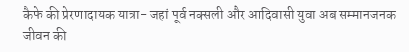कैफे की प्रेरणादायक यात्रा- जहां पूर्व नक्सली और आदिवासी युवा अब सम्मानजनक जीवन की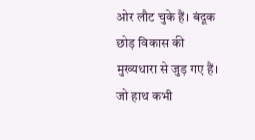ओर लौट चुके हैं। बंदूक छोड़ विकास की मुख्यधारा से जुड़ गए हैं। जो हाथ कभी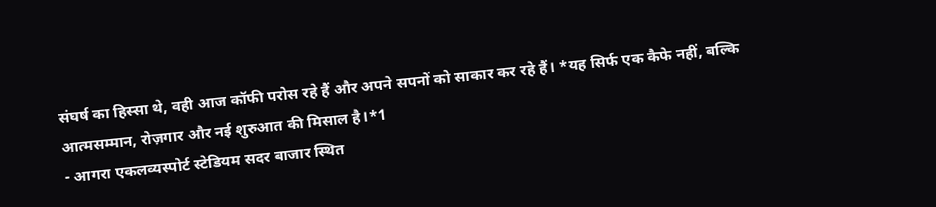संघर्ष का हिस्सा थे, वही आज कॉफी परोस रहे हैं और अपने सपनों को साकार कर रहे हैं। *यह सिर्फ एक कैफे नहीं, बल्कि आत्मसम्मान, रोज़गार और नई शुरुआत की मिसाल है।*1
- आगरा एकलव्यस्पोर्ट स्टेडियम सदर बाजार स्थित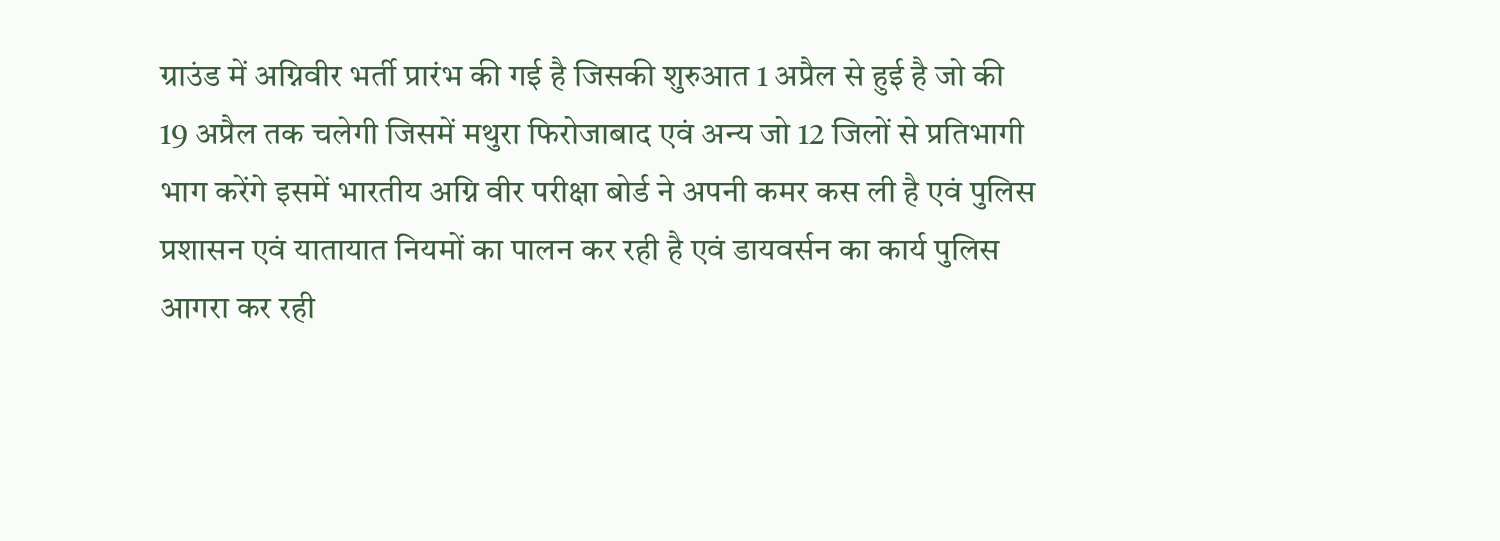ग्राउंड में अग्निवीर भर्ती प्रारंभ की गई है जिसकी शुरुआत 1 अप्रैल से हुई है जो की 19 अप्रैल तक चलेगी जिसमें मथुरा फिरोजाबाद एवं अन्य जो 12 जिलों से प्रतिभागी भाग करेंगे इसमें भारतीय अग्नि वीर परीक्षा बोर्ड ने अपनी कमर कस ली है एवं पुलिस प्रशासन एवं यातायात नियमों का पालन कर रही है एवं डायवर्सन का कार्य पुलिस आगरा कर रही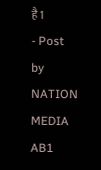है1
- Post by NATION MEDIA AB1